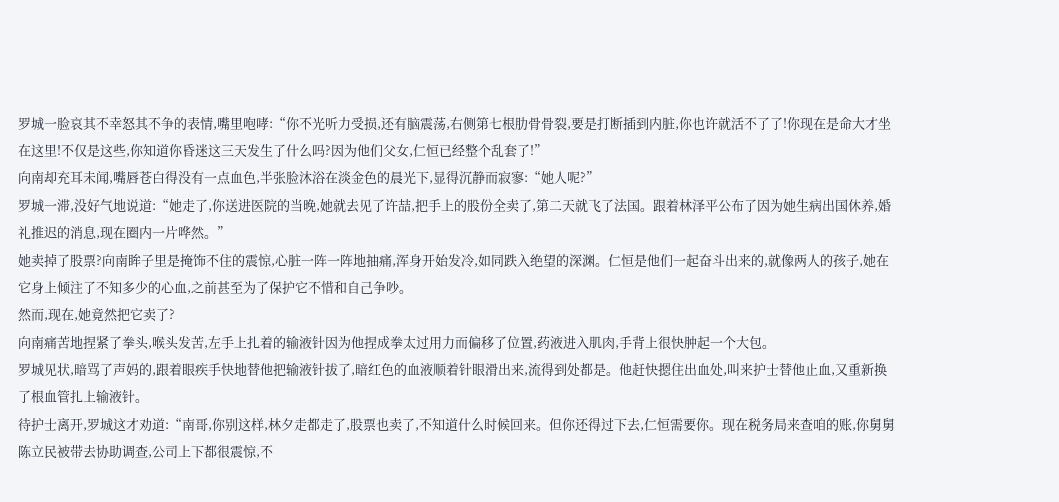罗城一脸哀其不幸怒其不争的表情,嘴里咆哮:“你不光听力受损,还有脑震荡,右侧第七根肋骨骨裂,要是打断插到内脏,你也许就活不了了!你现在是命大才坐在这里!不仅是这些,你知道你昏迷这三天发生了什么吗?因为他们父女,仁恒已经整个乱套了!”
向南却充耳未闻,嘴唇苍白得没有一点血色,半张脸沐浴在淡金色的晨光下,显得沉静而寂寥:“她人呢?”
罗城一滞,没好气地说道:“她走了,你送进医院的当晚,她就去见了许喆,把手上的股份全卖了,第二天就飞了法国。跟着林泽平公布了因为她生病出国休养,婚礼推迟的消息,现在圈内一片哗然。”
她卖掉了股票?向南眸子里是掩饰不住的震惊,心脏一阵一阵地抽痛,浑身开始发冷,如同跌入绝望的深渊。仁恒是他们一起奋斗出来的,就像两人的孩子,她在它身上倾注了不知多少的心血,之前甚至为了保护它不惜和自己争吵。
然而,现在,她竟然把它卖了?
向南痛苦地捏紧了拳头,喉头发苦,左手上扎着的输液针因为他捏成拳太过用力而偏移了位置,药液进入肌肉,手背上很快肿起一个大包。
罗城见状,暗骂了声妈的,跟着眼疾手快地替他把输液针拔了,暗红色的血液顺着针眼滑出来,流得到处都是。他赶快摁住出血处,叫来护士替他止血,又重新换了根血管扎上输液针。
待护士离开,罗城这才劝道:“南哥,你别这样,林夕走都走了,股票也卖了,不知道什么时候回来。但你还得过下去,仁恒需要你。现在税务局来查咱的账,你舅舅陈立民被带去协助调查,公司上下都很震惊,不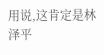用说,这肯定是林泽平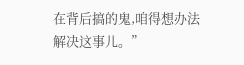在背后搞的鬼,咱得想办法解决这事儿。”